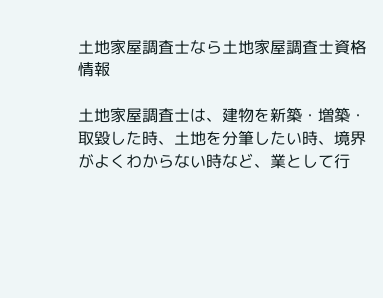土地家屋調査士なら土地家屋調査士資格情報

土地家屋調査士は、建物を新築・増築・取毀した時、土地を分筆したい時、境界がよくわからない時など、業として行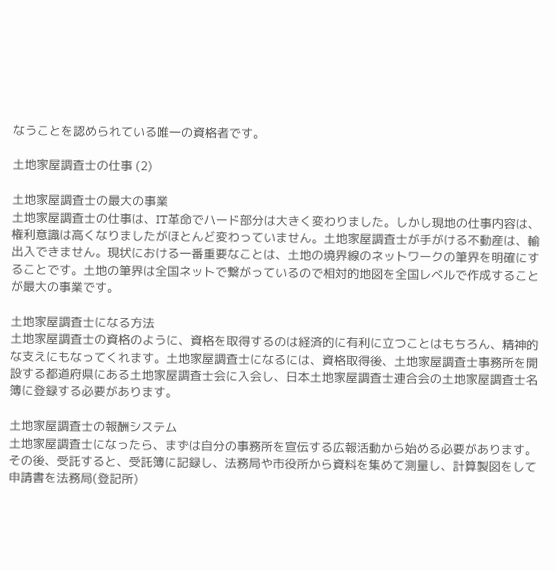なうことを認められている唯一の資格者です。

土地家屋調査士の仕事 (2)

土地家屋調査士の最大の事業
土地家屋調査士の仕事は、IT革命でハード部分は大きく変わりました。しかし現地の仕事内容は、権利意識は高くなりましたがほとんど変わっていません。土地家屋調査士が手がける不動産は、輸出入できません。現状における一番重要なことは、土地の境界線のネットワークの筆界を明確にすることです。土地の筆界は全国ネットで繋がっているので相対的地図を全国レベルで作成することが最大の事業です。

土地家屋調査士になる方法
土地家屋調査士の資格のように、資格を取得するのは経済的に有利に立つことはもちろん、精神的な支えにもなってくれます。土地家屋調査士になるには、資格取得後、土地家屋調査士事務所を開設する都道府県にある土地家屋調査士会に入会し、日本土地家屋調査士連合会の土地家屋調査士名簿に登録する必要があります。

土地家屋調査士の報酬システム
土地家屋調査士になったら、まずは自分の事務所を宣伝する広報活動から始める必要があります。その後、受託すると、受託簿に記録し、法務局や市役所から資料を集めて測量し、計算製図をして申請書を法務局(登記所)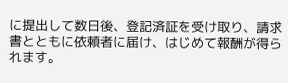に提出して数日後、登記済証を受け取り、請求書とともに依頼者に届け、はじめて報酬が得られます。